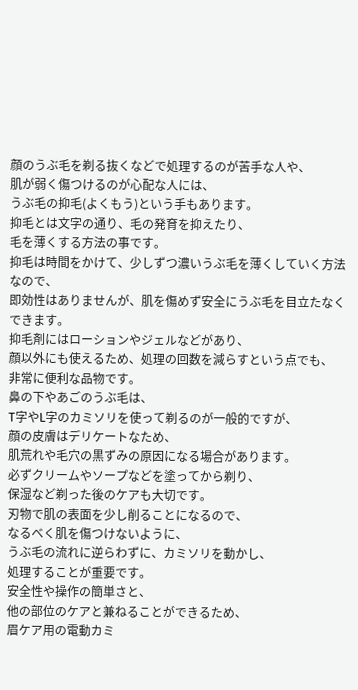顔のうぶ毛を剃る抜くなどで処理するのが苦手な人や、
肌が弱く傷つけるのが心配な人には、
うぶ毛の抑毛(よくもう)という手もあります。
抑毛とは文字の通り、毛の発育を抑えたり、
毛を薄くする方法の事です。
抑毛は時間をかけて、少しずつ濃いうぶ毛を薄くしていく方法なので、
即効性はありませんが、肌を傷めず安全にうぶ毛を目立たなくできます。
抑毛剤にはローションやジェルなどがあり、
顔以外にも使えるため、処理の回数を減らすという点でも、
非常に便利な品物です。
鼻の下やあごのうぶ毛は、
T字やL字のカミソリを使って剃るのが一般的ですが、
顔の皮膚はデリケートなため、
肌荒れや毛穴の黒ずみの原因になる場合があります。
必ずクリームやソープなどを塗ってから剃り、
保湿など剃った後のケアも大切です。
刃物で肌の表面を少し削ることになるので、
なるべく肌を傷つけないように、
うぶ毛の流れに逆らわずに、カミソリを動かし、
処理することが重要です。
安全性や操作の簡単さと、
他の部位のケアと兼ねることができるため、
眉ケア用の電動カミ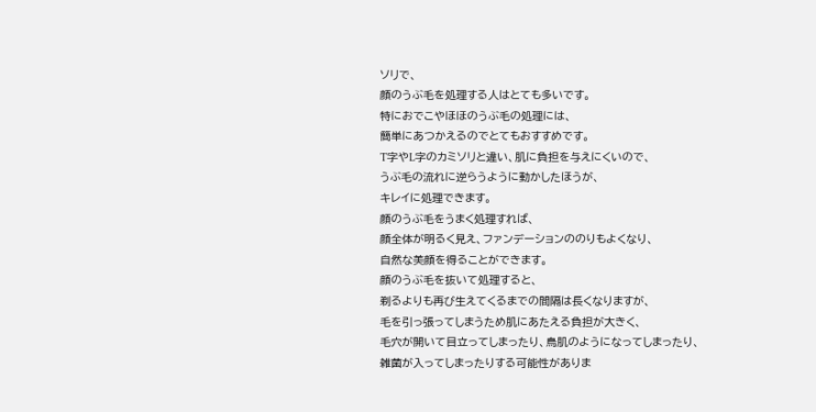ソリで、
顔のうぶ毛を処理する人はとても多いです。
特におでこやほほのうぶ毛の処理には、
簡単にあつかえるのでとてもおすすめです。
T字やL字のカミソリと違い、肌に負担を与えにくいので、
うぶ毛の流れに逆らうように動かしたほうが、
キレイに処理できます。
顔のうぶ毛をうまく処理すれば、
顔全体が明るく見え、ファンデーションののりもよくなり、
自然な美顔を得ることができます。
顔のうぶ毛を抜いて処理すると、
剃るよりも再び生えてくるまでの間隔は長くなりますが、
毛を引っ張ってしまうため肌にあたえる負担が大きく、
毛穴が開いて目立ってしまったり、鳥肌のようになってしまったり、
雑菌が入ってしまったりする可能性がありま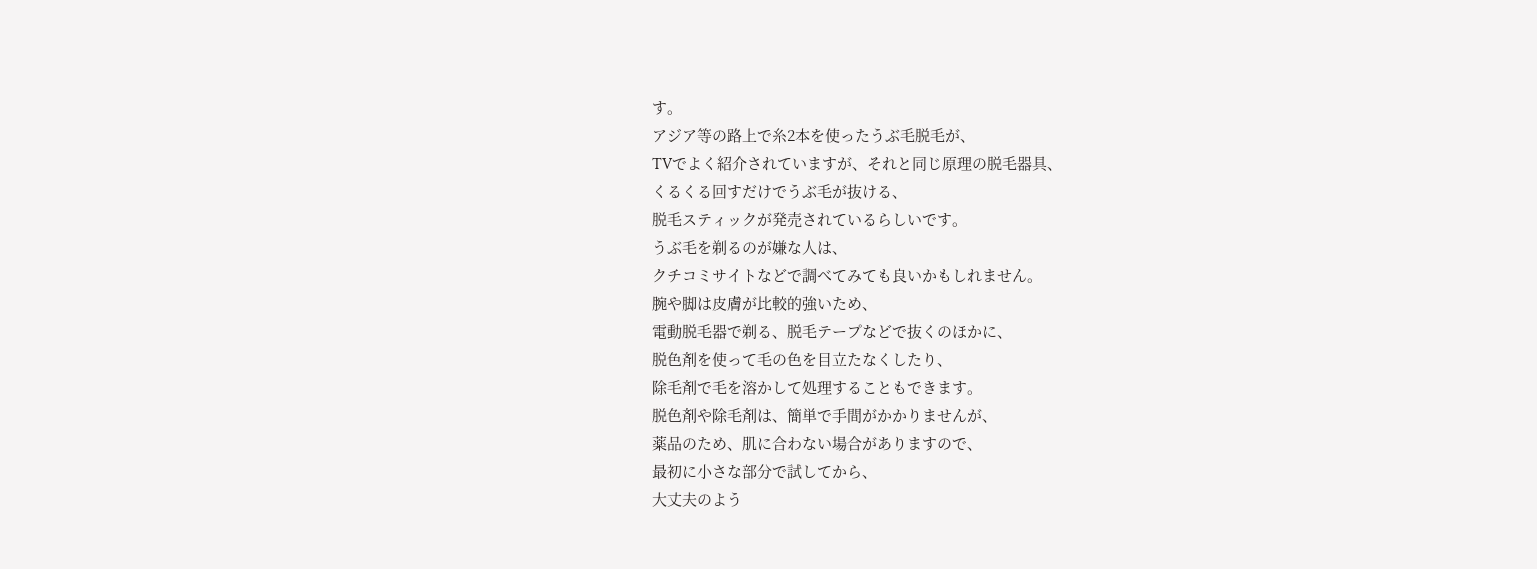す。
アジア等の路上で糸2本を使ったうぶ毛脱毛が、
TVでよく紹介されていますが、それと同じ原理の脱毛器具、
くるくる回すだけでうぶ毛が抜ける、
脱毛スティックが発売されているらしいです。
うぶ毛を剃るのが嫌な人は、
クチコミサイトなどで調べてみても良いかもしれません。
腕や脚は皮膚が比較的強いため、
電動脱毛器で剃る、脱毛テープなどで抜くのほかに、
脱色剤を使って毛の色を目立たなくしたり、
除毛剤で毛を溶かして処理することもできます。
脱色剤や除毛剤は、簡単で手間がかかりませんが、
薬品のため、肌に合わない場合がありますので、
最初に小さな部分で試してから、
大丈夫のよう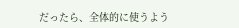だったら、全体的に使うよう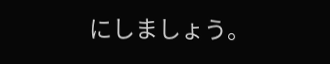にしましょう。